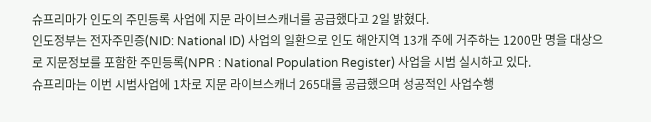슈프리마가 인도의 주민등록 사업에 지문 라이브스캐너를 공급했다고 2일 밝혔다.
인도정부는 전자주민증(NID: National ID) 사업의 일환으로 인도 해안지역 13개 주에 거주하는 1200만 명을 대상으로 지문정보를 포함한 주민등록(NPR : National Population Register) 사업을 시범 실시하고 있다.
슈프리마는 이번 시범사업에 1차로 지문 라이브스캐너 265대를 공급했으며 성공적인 사업수행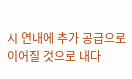시 연내에 추가 공급으로 이어질 것으로 내다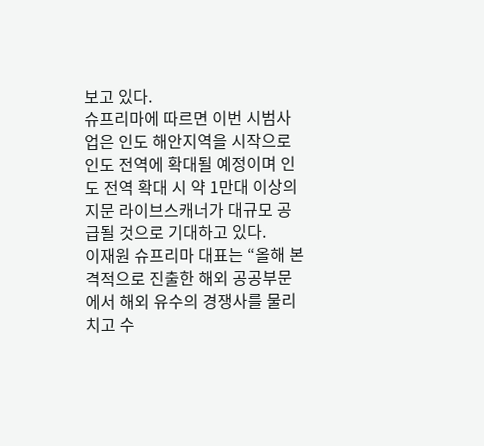보고 있다.
슈프리마에 따르면 이번 시범사업은 인도 해안지역을 시작으로 인도 전역에 확대될 예정이며 인도 전역 확대 시 약 1만대 이상의 지문 라이브스캐너가 대규모 공급될 것으로 기대하고 있다.
이재원 슈프리마 대표는 “올해 본격적으로 진출한 해외 공공부문에서 해외 유수의 경쟁사를 물리치고 수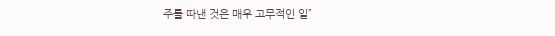주를 따낸 것은 매우 고무적인 일”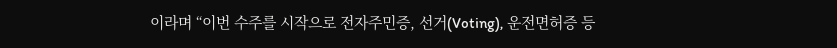이라며 “이번 수주를 시작으로 전자주민증, 선거(Voting), 운전면허증 등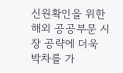신원확인을 위한 해외 공공부문 시장 공략에 더욱 박차를 가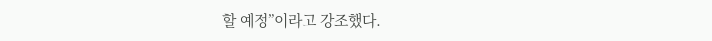할 예정”이라고 강조했다.